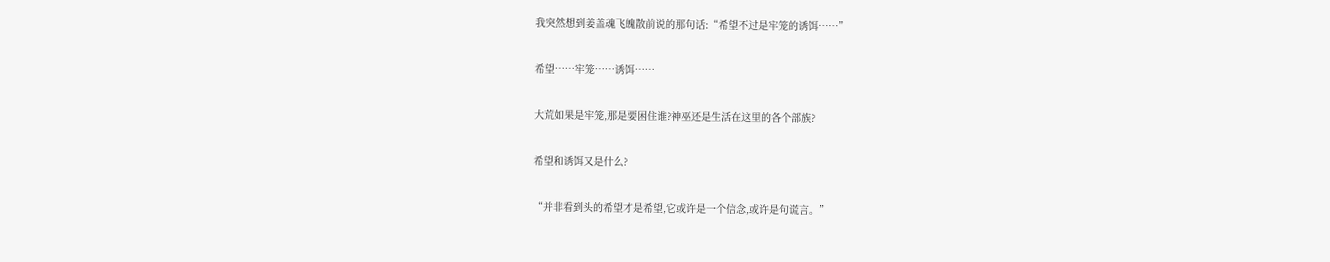我突然想到姜盖魂飞魄散前说的那句话:“希望不过是牢笼的诱饵……”

希望……牢笼……诱饵……

大荒如果是牢笼,那是要困住谁?神巫还是生活在这里的各个部族?

希望和诱饵又是什么?

“并非看到头的希望才是希望,它或许是一个信念,或许是句谎言。”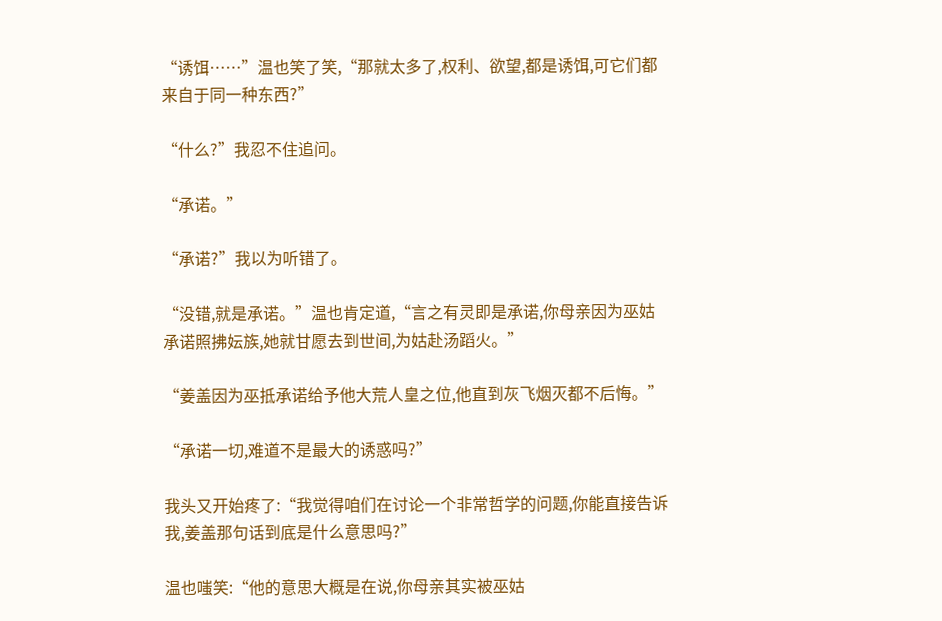“诱饵……”温也笑了笑,“那就太多了,权利、欲望,都是诱饵,可它们都来自于同一种东西?”

“什么?”我忍不住追问。

“承诺。”

“承诺?”我以为听错了。

“没错,就是承诺。”温也肯定道,“言之有灵即是承诺,你母亲因为巫姑承诺照拂妘族,她就甘愿去到世间,为姑赴汤蹈火。”

“姜盖因为巫抵承诺给予他大荒人皇之位,他直到灰飞烟灭都不后悔。”

“承诺一切,难道不是最大的诱惑吗?”

我头又开始疼了:“我觉得咱们在讨论一个非常哲学的问题,你能直接告诉我,姜盖那句话到底是什么意思吗?”

温也嗤笑:“他的意思大概是在说,你母亲其实被巫姑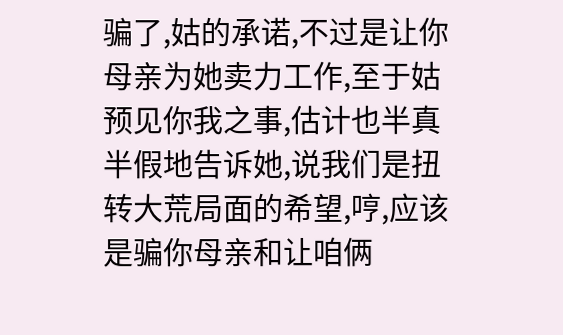骗了,姑的承诺,不过是让你母亲为她卖力工作,至于姑预见你我之事,估计也半真半假地告诉她,说我们是扭转大荒局面的希望,哼,应该是骗你母亲和让咱俩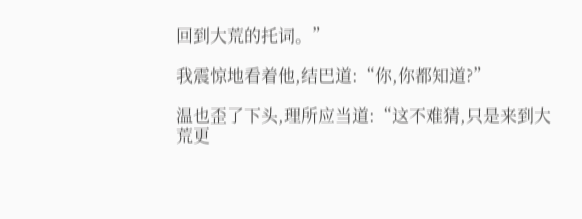回到大荒的托词。”

我震惊地看着他,结巴道:“你,你都知道?”

温也歪了下头,理所应当道:“这不难猜,只是来到大荒更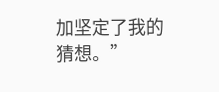加坚定了我的猜想。”